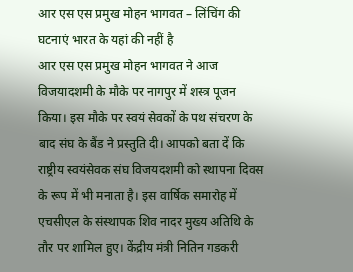आर एस एस प्रमुख मोहन भागवत – लिंचिंग की घटनाएं भारत के यहां की नहीं है
आर एस एस प्रमुख मोहन भागवत ने आज विजयादशमी के मौके पर नागपुर में शस्त्र पूजन किया। इस मौके पर स्वयं सेवकों के पथ संचरण के बाद संघ के बैंड ने प्रस्तुति दी। आपको बता दें कि राष्ट्रीय स्वयंसेवक संघ विजयदशमी को स्थापना दिवस के रूप में भी मनाता है। इस वार्षिक समारोह में एचसीएल के संस्थापक शिव नादर मुख्य अतिथि के तौर पर शामिल हुए। केंद्रीय मंत्री नितिन गडकरी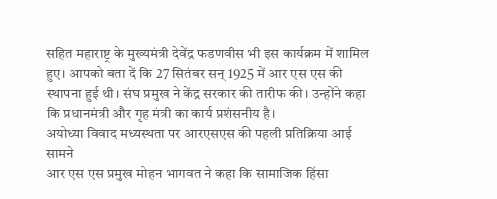सहित महाराष्ट्र के मुख्यमंत्री देवेंद्र फडणवीस भी इस कार्यक्रम में शामिल हुए। आपको बता दें कि 27 सितंबर सन् 1925 में आर एस एस की स्थापना हुई थी। संघ प्रमुख ने केंद्र सरकार की तारीफ की। उन्होंने कहा कि प्रधानमंत्री और गृह मंत्री का कार्य प्रशंसनीय है।
अयोध्या विवाद मध्यस्थता पर आरएसएस की पहली प्रतिक्रिया आई सामने
आर एस एस प्रमुख मोहन भागवत ने कहा कि सामाजिक हिंसा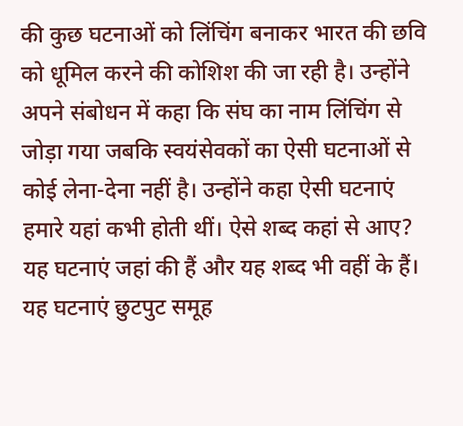की कुछ घटनाओं को लिंचिंग बनाकर भारत की छवि को धूमिल करने की कोशिश की जा रही है। उन्होंने अपने संबोधन में कहा कि संघ का नाम लिंचिंग से जोड़ा गया जबकि स्वयंसेवकों का ऐसी घटनाओं से कोई लेना-देना नहीं है। उन्होंने कहा ऐसी घटनाएं हमारे यहां कभी होती थीं। ऐसे शब्द कहां से आए? यह घटनाएं जहां की हैं और यह शब्द भी वहीं के हैं। यह घटनाएं छुटपुट समूह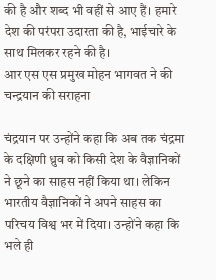की है और शब्द भी वहीं से आए हैं। हमारे देश की परंपरा उदारता की है, भाईचारे के साथ मिलकर रहने की है।
आर एस एस प्रमुख मोहन भागवत ने की चन्द्रयान की सराहना

चंद्रयान पर उन्होंने कहा कि अब तक चंद्रमा के दक्षिणी ध्रुव को किसी देश के वैज्ञानिकों ने छूने का साहस नहीं किया था। लेकिन भारतीय वैज्ञानिकों ने अपने साहस का परिचय विश्व भर में दिया। उन्होंने कहा कि भले ही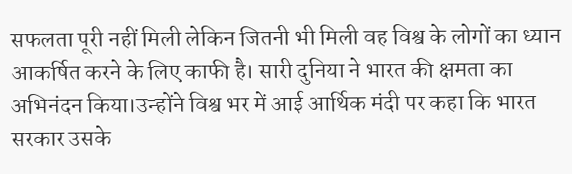सफलता पूरी नहीं मिली लेकिन जितनी भी मिली वह विश्व के लोगों का ध्यान आकर्षित करने के लिए काफी है। सारी दुनिया ने भारत की क्षमता का अभिनंदन किया।उन्होंने विश्व भर में आई आर्थिक मंदी पर कहा कि भारत सरकार उसके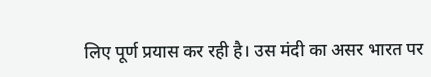लिए पूर्ण प्रयास कर रही है। उस मंदी का असर भारत पर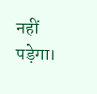नहीं पड़ेगा।